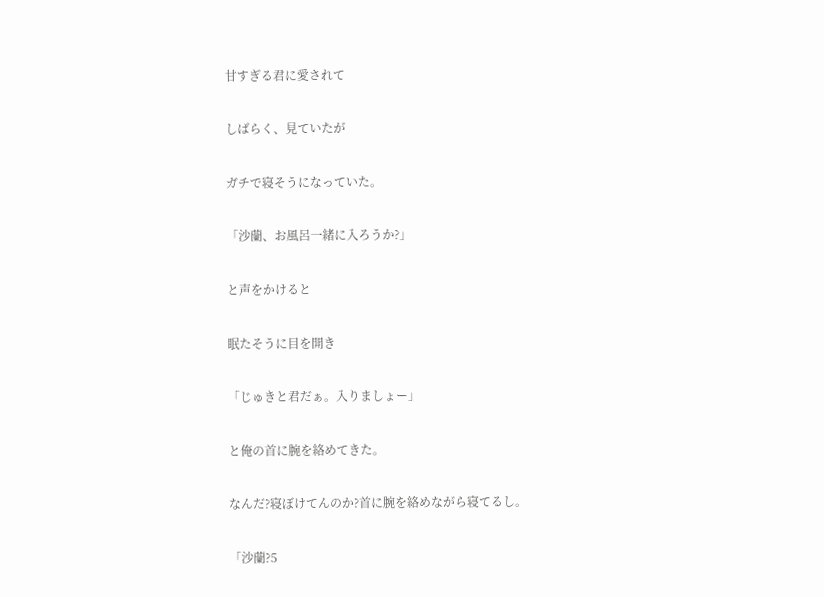甘すぎる君に愛されて

しばらく、見ていたが

ガチで寝そうになっていた。

「沙蘭、お風呂一緒に入ろうか?」

と声をかけると

眠たそうに目を開き

「じゅきと君だぁ。入りましょー」

と俺の首に腕を絡めてきた。

なんだ?寝ぼけてんのか?首に腕を絡めながら寝てるし。

「沙蘭?5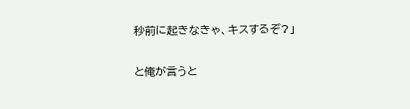秒前に起きなきゃ、キスするぞ?」

と俺が言うと